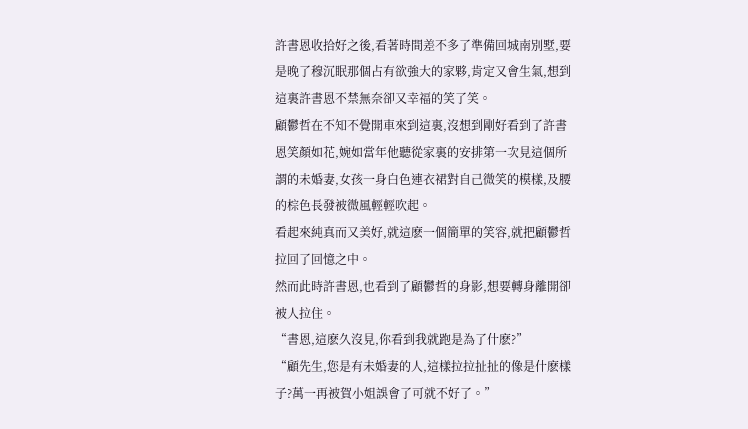許書恩收拾好之後,看著時間差不多了準備回城南別墅,要是晚了穆沉眠那個占有欲強大的家夥,肯定又會生氣,想到這裏許書恩不禁無奈卻又幸福的笑了笑。
顧鬱哲在不知不覺開車來到這裏,沒想到剛好看到了許書恩笑顏如花,婉如當年他聽從家裏的安排第一次見這個所謂的未婚妻,女孩一身白色連衣裙對自己微笑的模樣,及腰的棕色長發被微風輕輕吹起。
看起來純真而又美好,就這麽一個簡單的笑容,就把顧鬱哲拉回了回憶之中。
然而此時許書恩,也看到了顧鬱哲的身影,想要轉身離開卻被人拉住。
“書恩,這麽久沒見,你看到我就跑是為了什麽?”
“顧先生,您是有未婚妻的人,這樣拉拉扯扯的像是什麽樣子?萬一再被賀小姐誤會了可就不好了。”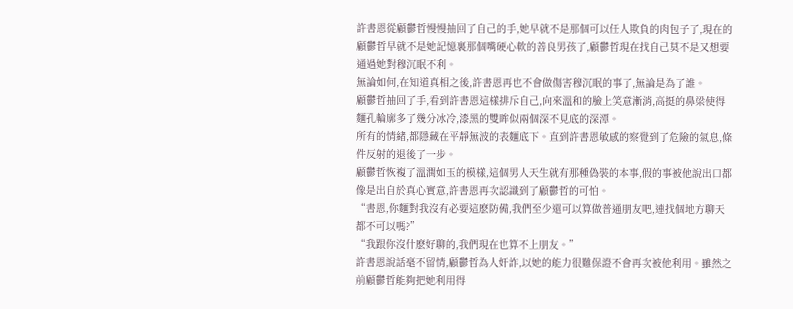許書恩從顧鬱哲慢慢抽回了自己的手,她早就不是那個可以任人欺負的肉包子了,現在的顧鬱哲早就不是她記憶裏那個嘴硬心軟的善良男孩了,顧鬱哲現在找自己莫不是又想要通過她對穆沉眠不利。
無論如何,在知道真相之後,許書恩再也不會做傷害穆沉眠的事了,無論是為了誰。
顧鬱哲抽回了手,看到許書恩這樣排斥自己,向來溫和的臉上笑意漸消,高挺的鼻梁使得麵孔輪廓多了幾分冰冷,漆黑的雙眸似兩個深不見底的深潭。
所有的情緒,都隱藏在平靜無波的表麵底下。直到許書恩敏感的察覺到了危險的氣息,條件反射的退後了一步。
顧鬱哲恢複了溫潤如玉的模樣,這個男人天生就有那種偽裝的本事,假的事被他說出口都像是出自於真心實意,許書恩再次認識到了顧鬱哲的可怕。
“書恩,你麵對我沒有必要這麽防備,我們至少還可以算做普通朋友吧,連找個地方聊天都不可以嗎?”
“我跟你沒什麽好聊的,我們現在也算不上朋友。”
許書恩說話毫不留情,顧鬱哲為人奸詐,以她的能力很難保證不會再次被他利用。雖然之前顧鬱哲能夠把她利用得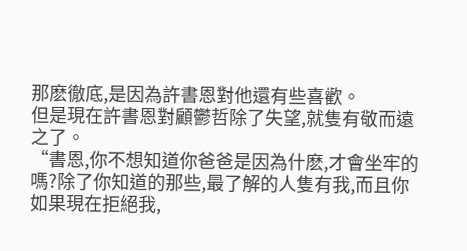那麽徹底,是因為許書恩對他還有些喜歡。
但是現在許書恩對顧鬱哲除了失望,就隻有敬而遠之了。
“書恩,你不想知道你爸爸是因為什麽,才會坐牢的嗎?除了你知道的那些,最了解的人隻有我,而且你如果現在拒絕我,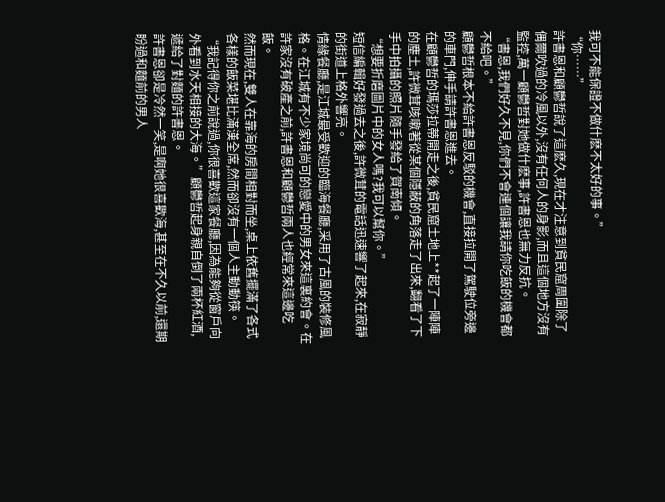我可不能保證不做什麽不太好的事。”
“你……”
許書恩和顧鬱哲說了這麽久,現在才注意到貧民窟周圍除了偶爾吹過的冷風以外,沒有任何人的身影,而且這個地方沒有監控,萬一顧鬱哲對她做什麽事,許書恩也無力反抗。
“書恩,我們好久不見,你們不會連個讓我請你吃飯的機會都不給吧。”
顧鬱哲根本不給許書恩反駁的機會,直接拉開了駕駛位旁邊的車門,伸手請許書恩進去。
在顧鬱哲的瑪莎拉蒂開走之後,貧民窟土地上**起了一陣陣的塵土,許微茸咳嗽著從某個隱蔽的角落走了出來,翻看了下手中拍攝的照片隨手發給了賀南傾。
“想要折磨圖片中的女人嗎?我可以幫你。”
短信編輯好發過去之後,許微茸的電話迅速響了起來,在寂靜的街道上格外響亮。
情緣餐廳,是江城最受歡迎的臨海餐廳,采用了古風的裝修風格。在江城有不少家境尚可的戀愛中的男女來這裏約會。在許家沒有破產之前,許書恩和顧鬱哲兩人也經常來這邊吃飯。
然而現在,雙人在靠海的房間相對而坐,桌上依舊擺滿了各式各樣的飯菜堪比滿漢全席,然而卻沒有一個人主動動筷。
“我記得你之前說過,你很喜歡這家餐廳,因為能夠從窗戶向外看到水天相接的大海。”顧鬱哲起身親自倒了兩杯紅酒,遞給了對麵的許書恩。
許書恩卻是冷然一笑,是啊她很喜歡海,甚至在不久以前,還期盼過和麵前的男人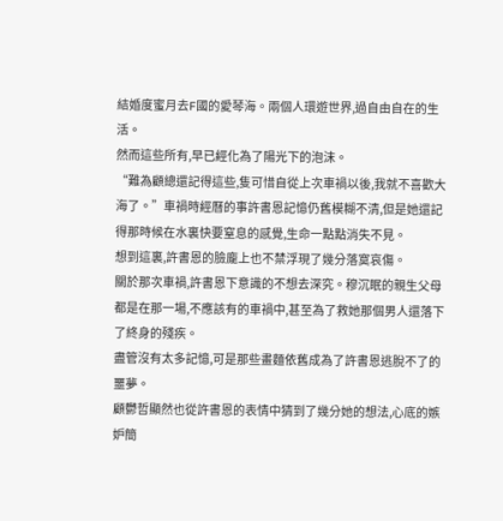結婚度蜜月去F國的愛琴海。兩個人環遊世界,過自由自在的生活。
然而這些所有,早已經化為了陽光下的泡沫。
“難為顧總還記得這些,隻可惜自從上次車禍以後,我就不喜歡大海了。”車禍時經曆的事許書恩記憶仍舊模糊不清,但是她還記得那時候在水裏快要窒息的感覺,生命一點點消失不見。
想到這裏,許書恩的臉龐上也不禁浮現了幾分落寞哀傷。
關於那次車禍,許書恩下意識的不想去深究。穆沉眠的親生父母都是在那一場,不應該有的車禍中,甚至為了救她那個男人還落下了終身的殘疾。
盡管沒有太多記憶,可是那些畫麵依舊成為了許書恩逃脫不了的噩夢。
顧鬱哲顯然也從許書恩的表情中猜到了幾分她的想法,心底的嫉妒簡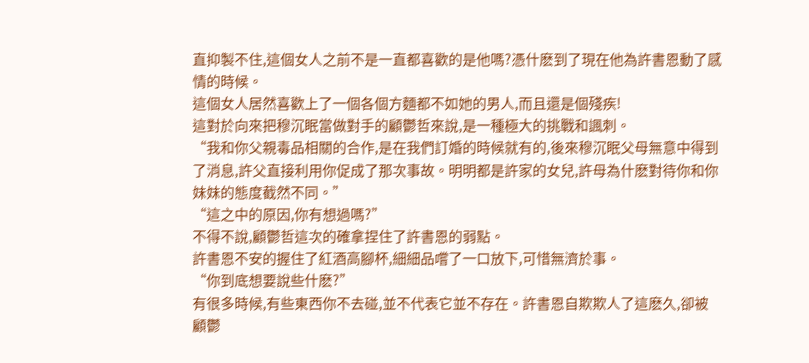直抑製不住,這個女人之前不是一直都喜歡的是他嗎?憑什麽到了現在他為許書恩動了感情的時候。
這個女人居然喜歡上了一個各個方麵都不如她的男人,而且還是個殘疾!
這對於向來把穆沉眠當做對手的顧鬱哲來說,是一種極大的挑戰和諷刺。
“我和你父親毒品相關的合作,是在我們訂婚的時候就有的,後來穆沉眠父母無意中得到了消息,許父直接利用你促成了那次事故。明明都是許家的女兒,許母為什麽對待你和你妹妹的態度截然不同。”
“這之中的原因,你有想過嗎?”
不得不說,顧鬱哲這次的確拿捏住了許書恩的弱點。
許書恩不安的握住了紅酒高腳杯,細細品嚐了一口放下,可惜無濟於事。
“你到底想要說些什麽?”
有很多時候,有些東西你不去碰,並不代表它並不存在。許書恩自欺欺人了這麽久,卻被顧鬱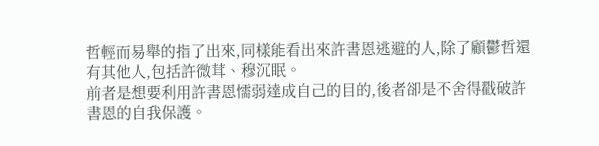哲輕而易舉的指了出來,同樣能看出來許書恩逃避的人,除了顧鬱哲還有其他人,包括許微茸、穆沉眠。
前者是想要利用許書恩懦弱達成自己的目的,後者卻是不舍得戳破許書恩的自我保護。